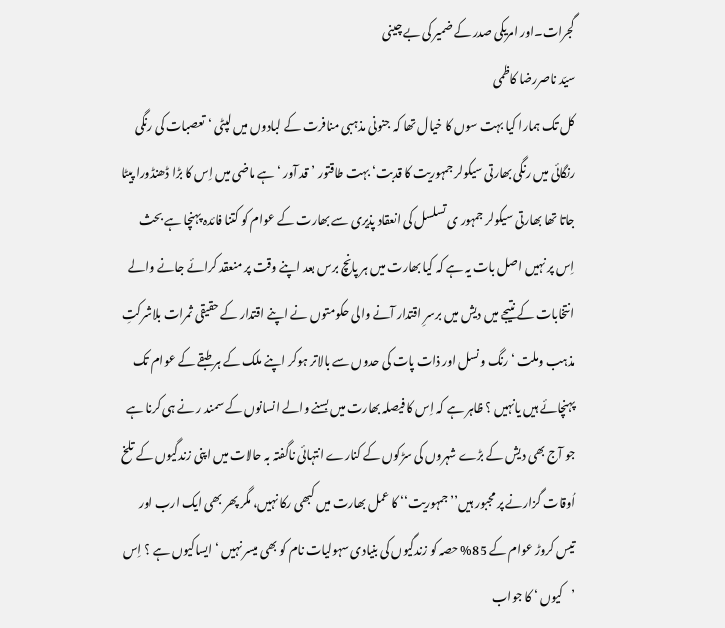گجرات۔اور امریکی صدر کے ضمیر کی بے چینی
سیّد ناصررضا کاظمی
کل تک ہمارا کیا بہت سوں کا خیال تھا کہ جنونی مذہبی منافرت کے لبادوں میں لپٹی ‘ تعصبات کی رنگی رنگائی میں رنگی بھارتی سیکولر جمہوریت کا قدبت‘ بہت طاقتور ’قد آور ‘ ہے ماضی میں اِس کا بڑا ڈھنڈورا پیٹا جاتا تھا بھارتی سیکولر جمہور ی تسلسل کی انعقاد پذیری سے بھارت کے عوام کو کتنا فائدہ پہنچا ہے بحث اِس پر نہیں اصل بات یہ ہے کہ کیا بھارت میں ہر پانچ برس بعد اپنے وقت پر منعقد کرائے جانے والے انتخابات کے نتیجے میں دیش میں برسرِ اقتدار آنے والی حکومتوں نے اپنے اقتدار کے حقیقی ثمرات بلاشرکتِ مذہب وملت ‘ رنگ ونسل اور ذات پات کی حدوں سے بالاتر ہوکر اپنے ملک کے ہر طبقے کے عوام تک پہنچائے ہیں یانہیں ؟ ظاہر ہے کہ اِس کا فیصلہ بھارت میں بسنے والے انسانوں کے سمند ر نے ہی کرنا ہے جو آج بھی دیش کے بڑے شہروں کی سڑکوں کے کنارے انتہائی ناگفتہ بہ حالات میں اپنی زندگیوں کے تلخ اُوقات گزارنے پر مجبور ہیں’’ جمہوریت‘‘ کا عمل بھارت میں کبھی رکا نہیں، مگر پھر بھی ایک ارب اور تیس کروڑ عوام کے 85% حصہ کو زندگیوں کی بنیادی سہولیات نام کو بھی میسر نہیں ‘ ایساکیوں ہے ؟ اِس ’کیوں ‘ کا جواب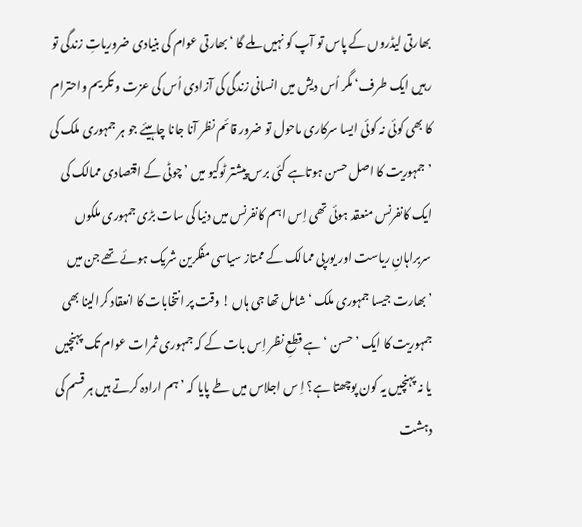بھارتی لیڈروں کے پاس تو آپ کو نہیں ملے گا ‘ بھارتی عوام کی بنیادی ضروریاتِ زندگی تو رہیں ایک طرف‘ مگر اُس دیش میں انسانی زندگی کی آزادی اُس کی عزت و تکریم واحترام کا بھی کوئی نہ کوئی ایسا سرکاری ماحول تو ضرور قائم نظر آنا جانا چاہیئے جو ہر جمہوری ملک کی ’جمہوریت کا اصل حسن ہوتاہے کئی برس پیشتر ٹوکیو میں ’چوٹی کے اقتصادی ممالک کی ایک کانفرنس منعقد ہوئی تھی اِس اہم کانفرنس میں دنیا کی سات بڑی جمہوری ملکوں سربراہانِ ریاست اور یورپی ممالک کے ممتاز سیاسی مفکرین شریک ہوئے تھے جن میں ’بھارت جیسا جمہوری ملک ‘ شامل تھا جی ہاں ! وقت پر انتخابات کا انعقاد کرالینا بھی جمہوریت کا ایک ’حسن ‘ ہے قطعِ نظر اِس بات کے کہ جمہوری ثمرات عوام تک پہنچیں یا نہ پہنچیں یہ کون پوچھتا ہے؟ اِ س اجلاس میں طے پایا کہ ’ہم ارادہ کرتے ہیں ہر قسم کی دہشت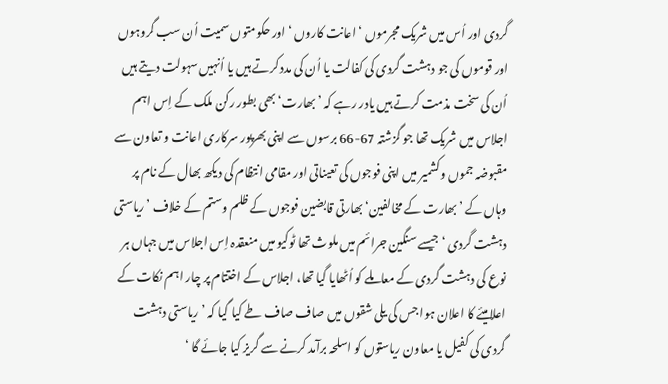گردی اور اُس میں شریک مجرموں ‘ اعانت کاروں ‘ اور حکومتوں سمیت اُن سب گروہوں اور قوموں کی جو دہشت گردی کی کفالت یا اُن کی مدد کرتے ہیں یا اُنہیں سہولت دیتے ہیں اُن کی سخت مذمت کرتے ہیں یادر رہے کہ ’بھارت‘ بھی بطور رکن ملک کے اِس اہم اجلاس میں شریک تھا جو گزشتہ 67-66 برسوں سے اپنی بھرپور سرکاری اعانت و تعاون سے مقبوضہ جموں وکشمیر میں اپنی فوجوں کی تعیناتی اور مقامی انتظام کی دیکھ بھال کے نام پر وہاں کے ’بھارت کے مخالفین‘ بھارتی قابضین فوجوں کے ظلم وستم کے خلاف ’ریاستی دہشت گردی ‘ جیسے سنگین جرائم میں ملوث تھا ٹوکیو میں منعقدہ اِس اجلاس میں جہاں ہر نوع کی دہشت گردی کے معاملے کو اُٹھایا گیا تھا، اجلاس کے اختتام پر چار اہم نکات کے اعلامیئے کا اعلان ہوا جس کی یلی شقوں میں صاف صاف طے کیا گیا کہ ’ ریاستی دہشت گردی کی کفیل یا معاون ریاستوں کو اسلحہ برآمد کرنے سے گریز کیا جائے گا ‘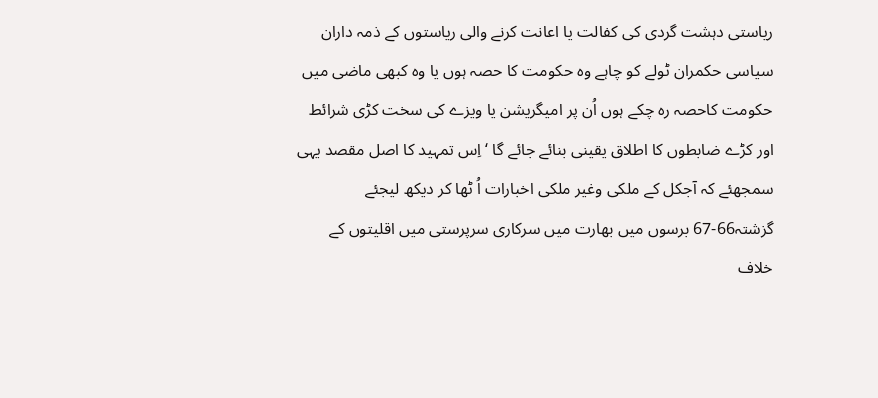ریاستی دہشت گردی کی کفالت یا اعانت کرنے والی ریاستوں کے ذمہ داران سیاسی حکمران ٹولے کو چاہے وہ حکومت کا حصہ ہوں یا وہ کبھی ماضی میں حکومت کاحصہ رہ چکے ہوں اُن پر امیگریشن یا ویزے کی سخت کڑی شرائط اور کڑے ضابطوں کا اطلاق یقینی بنائے جائے گا ‘اِس تمہید کا اصل مقصد یہی سمجھئے کہ آجکل کے ملکی وغیر ملکی اخبارات اُ ٹھا کر دیکھ لیجئے گزشتہ66-67 برسوں میں بھارت میں سرکاری سرپرستی میں اقلیتوں کے خلاف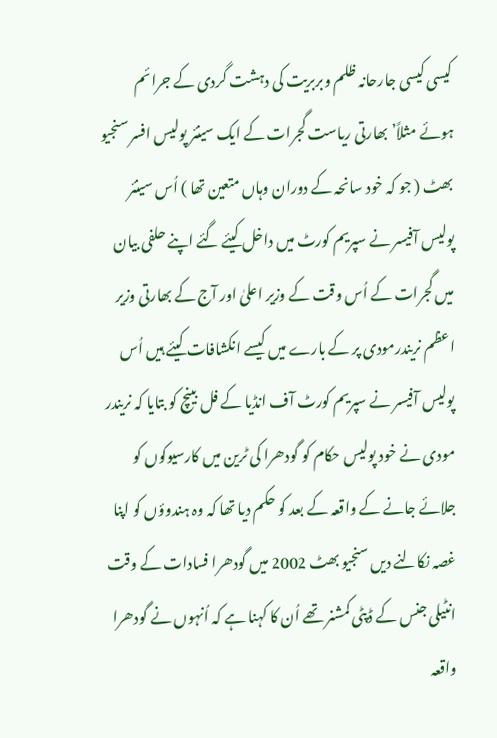کیسی کیسی جارحانہ ظلم وبربریت کی دہشت گردی کے جرائم ہوئے مثلاً’بھارتی ریاست گجرات کے ایک سینئر پولیس افسر سنجیو بھٹ ( جو کہ خود سانحہ کے دوران وہاں متعین تھا ) اُس سینئر پولیس آفیسر نے سپریم کورٹ میں داخل کیئے گئے اپنے حلفی بیان میں گجرات کے اُس وقت کے وزیر اعلیٰ اور آج کے بھارتی وزیر اعظم نریندرمودی پر کے بارے میں کیسے انکشافات کیئے ہیں اُس پولیس آفیسر نے سپریم کورٹ آف انڈیا کے فل بینچ کو بتایا کہ نریندر مودی نے خود پولیس حکام کو گودھرا کی ٹرین میں کارسیوکوں کو جلائے جانے کے واقعہ کے بعد کو حکم دیا تھا کہ وہ ہندوؤں کو اپنا غصہ نکالنے دیں سنجیو بھٹ 2002 میں گودھرا فسادات کے وقت انٹیلی جنس کے ڈپٹی کمشنر تھے اُن کا کہنا ہے کہ اُنہوں نے گودھرا واقعہ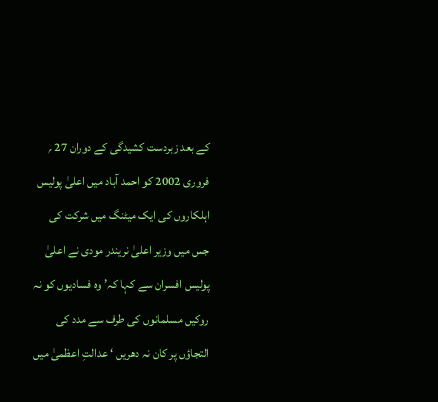کے بعد زبردست کشیدگی کے دوران 27 ؍ فروری 2002 کو احمد آباد میں اعلیٰ پولیس اہلکاروں کی ایک میٹنگ میں شرکت کی جس میں وزیر اعلیٰ نریندر مودی نے اعلیٰ پولیس افسران سے کہا کہ’ وہ فسادیوں کو نہ روکیں مسلمانوں کی طرف سے مدد کی التجاؤں پر کان نہ دھریں ‘ عدالتِ اعظمیٰ میں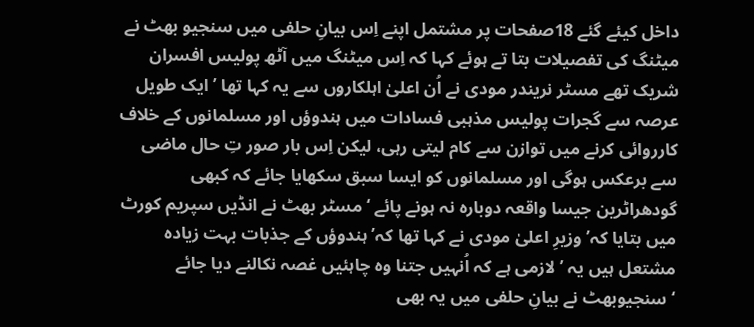داخل کیئے گئے 18صفحات پر مشتمل اپنے اِس بیانِ حلفی میں سنجیو بھٹ نے میٹنگ کی تفصیلات بتا تے ہوئے کہا کہ اِس میٹنگ میں آٹھ پولیس افسران شریک تھے مسٹر نریندر مودی نے اُن اعلیٰ اہلکاروں سے یہ کہا تھا ’ ایک طویل عرصہ سے گجرات پولیس مذہبی فسادات میں ہندوؤں اور مسلمانوں کے خلاف کارروائی کرنے میں توازن سے کام لیتی رہی، لیکن اِس بار صور تِ حال ماضی سے برعکس ہوگی اور مسلمانوں کو ایسا سبق سکھایا جائے کہ کبھی گودھراٹرین جیسا واقعہ دوبارہ نہ ہونے پائے ‘ مسٹر بھٹ نے انڈیں سپریم کورٹ میں بتایا کہ’ وزیرِ اعلیٰ مودی نے کہا تھا کہ’ ہندوؤں کے جذبات بہت زیادہ مشتعل ہیں یہ ’لازمی ہے کہ اُنہیں جتنا وہ چاہئیں غصہ نکالنے دیا جائے ‘سنجیوبھٹ نے بیانِ حلفی میں یہ بھی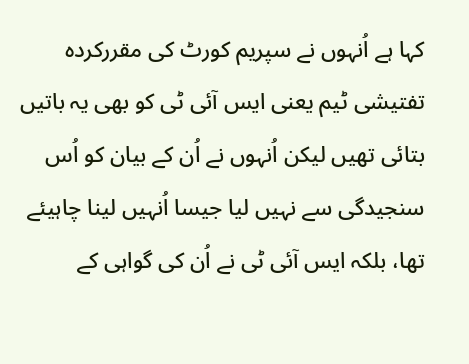کہا ہے اُنہوں نے سپریم کورٹ کی مقررکردہ تفتیشی ٹیم یعنی ایس آئی ٹی کو بھی یہ باتیں بتائی تھیں لیکن اُنہوں نے اُن کے بیان کو اُس سنجیدگی سے نہیں لیا جیسا اُنہیں لینا چاہیئے تھا، بلکہ ایس آئی ٹی نے اُن کی گواہی کے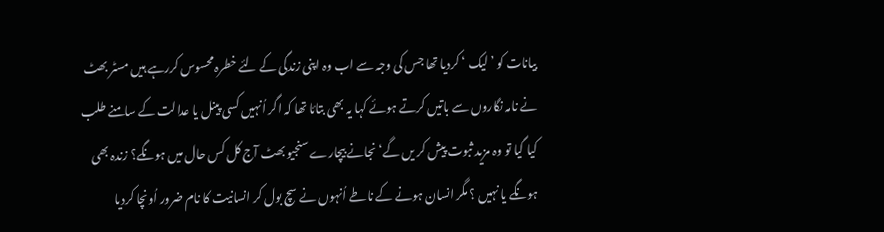بیانات کو ’لیک ‘ کردیا تھا جس کی وجہ سے اب وہ اپنی زندگی کے لئے خطرہ محسوس کررہے ہیں مسٹر بھٹ نے نامہ نگاروں سے باتیں کرتے ہوئے کہا یہ بھی بتائا تھا کہ اگر اُنہیں کسی پینل یا عدالت کے سامنے طلب کیا گیا تو وہ مزید ثبوت پیش کر یں گے‘ نجانے بیچارے سنجیو بھٹ آج کل کس حال میں ہونگے؟ زندہ بھی ہونگے یا نہیں ؟ مگر انسان ہونے کے ناطے اُنہوں نے سچ بول کر انسانیت کا نام ضرور اُونچا کردیا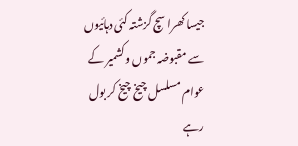جیسا کھرا سچ گزشتہ کئی دہائیوں سے مقبوضہ جموں وکشمیر کے عوام مسلسل چیخ چیخ کر بول رہے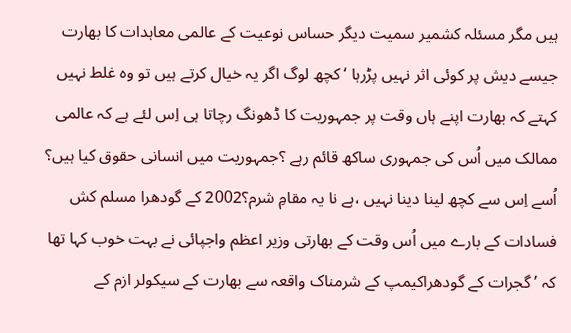ہیں مگر مسئلہ کشمیر سمیت دیگر حساس نوعیت کے عالمی معاہدات کا بھارت جیسے دیش پر کوئی اثر نہیں پڑرہا ‘ کچھ لوگ اگر یہ خیال کرتے ہیں تو وہ غلط نہیں کہتے کہ بھارت اپنے ہاں وقت پر جمہوریت کا ڈھونگ رچاتا ہی اِس لئے ہے کہ عالمی ممالک میں اُس کی جمہوری ساکھ قائم رہے ؟جمہوریت میں انسانی حقوق کیا ہیں؟ اُسے اِس سے کچھ لینا دینا نہیں ،ہے نا یہ مقامِ شرم؟2002 کے گودھرا مسلم کش فسادات کے بارے میں اُس وقت کے بھارتی وزیر اعظم واجپائی نے بہت خوب کہا تھا کہ ’ گجرات کے گودھراکیمپ کے شرمناک واقعہ سے بھارت کے سیکولر ازم کے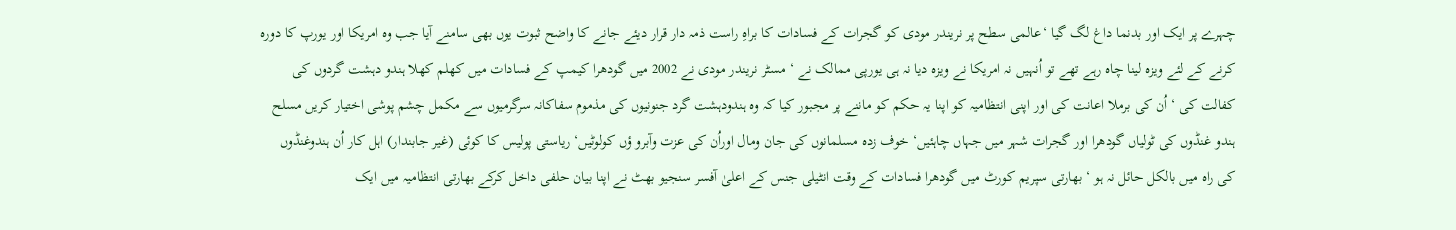چہرے پر ایک اور بدنما داغ لگ گیا ‘عالمی سطح پر نریندر مودی کو گجرات کے فسادات کا براہِ راست ذمہ دار قرار دیئے جانے کا واضح ثبوت یوں بھی سامنے آیا جب وہ امریکا اور یورپ کا دورہ کرنے کے لئے ویزہ لینا چاہ رہے تھے تو اُنہیں نہ امریکا نے ویزہ دیا نہ ہی یورپی ممالک نے ‘ مسٹر نریندر مودی نے 2002 میں گودھرا کیمپ کے فسادات میں کھلم کھلا ہندو دہشت گردوں کی کفالت کی ‘ اُن کی برملا اعانت کی اور اپنی انتظامیہ کو اپنا یہ حکم کو ماننے پر مجبور کیا کہ وہ ہندودہشت گرد جنونیوں کی مذموم سفاکانہ سرگرمیوں سے مکمل چشم پوشی اختیار کریں مسلح ہندو غنڈوں کی ٹولیاں گودھرا اور گجرات شہر میں جہاں چاہئیں‘ خوف زدہ مسلمانوں کی جان ومال اوراُن کی عزت وآبرو ؤں کولوٹیں‘ ریاستی پولیس کا کوئی (غیر جابندار) اہل کار اُن ہندوغنڈوں کی راہ میں بالکل حائل نہ ہو ‘ بھارتی سپریم کورٹ میں گودھرا فسادات کے وقت انٹیلی جنس کے اعلیٰ آفسر سنجیو بھٹ نے اپنا بیان حلفی داخل کرکے بھارتی انتظامیہ میں ایک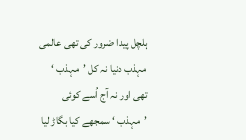ہلچل پیدا ضرور کی تھی عالمی مہذب دنیا نہ کل ’مہذب ‘ تھی اور نہ آج اُسے کوئی ’مہذب ‘ سمجھے کیا بگاڑ لیا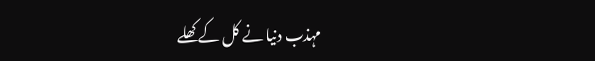مہذب دنیا نے کل کے کھلے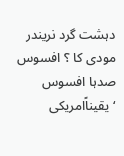دہشت گرد نریندر مودی کا ؟ افسوس صدہا افسوس ‘یقیناًامریکی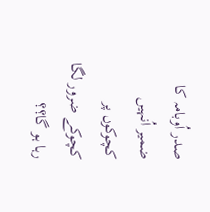صدر اُوبامہ کا ضمیر اُنہیں کچوکوں پر کچوکے ضرور لگا رہا ہو گا؟؟